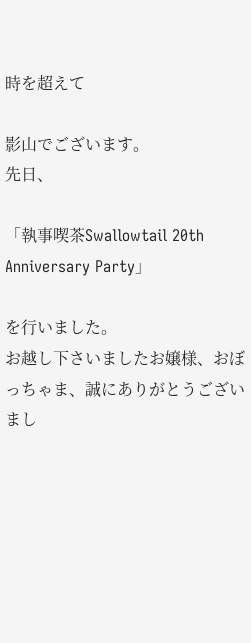時を超えて

影山でございます。
先日、

「執事喫茶Swallowtail 20th Anniversary Party」

を行いました。
お越し下さいましたお嬢様、おぼっちゃま、誠にありがとうございまし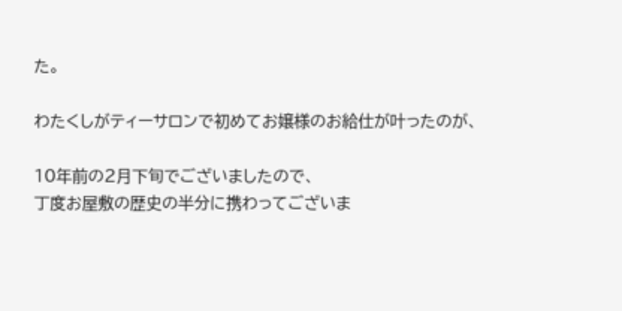た。

わたくしがティーサロンで初めてお嬢様のお給仕が叶ったのが、

10年前の2月下旬でございましたので、
丁度お屋敷の歴史の半分に携わってございま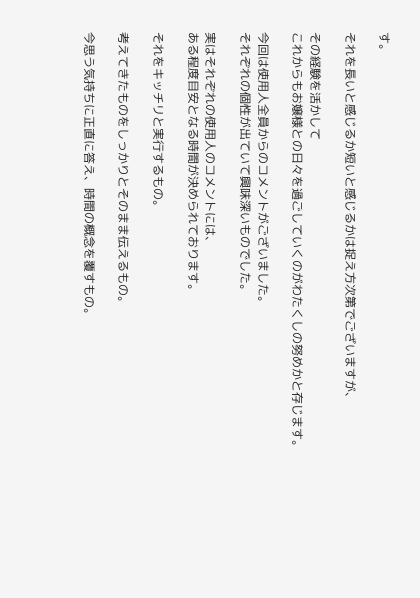す。

それを長いと感じるか短いと感じるかは捉え方次第でございますが、

その経験を活かして
これからもお嬢様との日々を過ごしていくのがわたくしの努めかと存じます。

今回は使用人全員からのコメントがございました。
それぞれの個性が出ていて興味深いものでした。

実はそれぞれの使用人のコメントには、
ある程度目安となる時間が決められております。

それをキッチリと実行するもの。

考えてきたものをしっかりとそのまま伝えるもの。

今思う気持ちに正直に答え、時間の概念を覆すもの。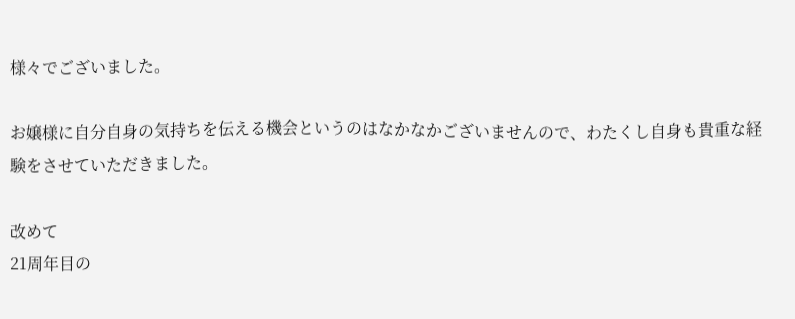様々でございました。

お嬢様に自分自身の気持ちを伝える機会というのはなかなかございませんので、わたくし自身も貴重な経験をさせていただきました。

改めて
21周年目の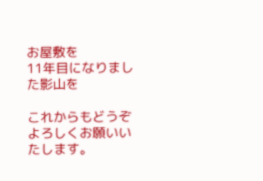お屋敷を
11年目になりました影山を

これからもどうぞよろしくお願いいたします。